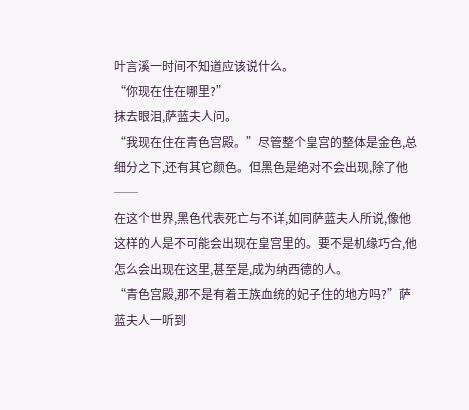叶言溪一时间不知道应该说什么。
“你现在住在哪里?”
抹去眼泪,萨蓝夫人问。
“我现在住在青色宫殿。”尽管整个皇宫的整体是金色,总细分之下,还有其它颜色。但黑色是绝对不会出现,除了他──
在这个世界,黑色代表死亡与不详,如同萨蓝夫人所说,像他这样的人是不可能会出现在皇宫里的。要不是机缘巧合,他怎么会出现在这里,甚至是,成为纳西德的人。
“青色宫殿,那不是有着王族血统的妃子住的地方吗?”萨蓝夫人一听到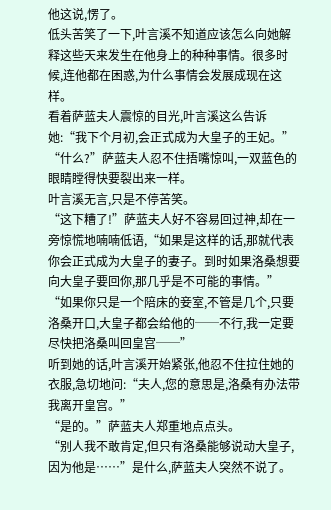他这说,愣了。
低头苦笑了一下,叶言溪不知道应该怎么向她解释这些天来发生在他身上的种种事情。很多时候,连他都在困惑,为什么事情会发展成现在这样。
看着萨蓝夫人震惊的目光,叶言溪这么告诉她:“我下个月初,会正式成为大皇子的王妃。”
“什么?”萨蓝夫人忍不住捂嘴惊叫,一双蓝色的眼睛瞠得快要裂出来一样。
叶言溪无言,只是不停苦笑。
“这下糟了!”萨蓝夫人好不容易回过神,却在一旁惊慌地喃喃低语,“如果是这样的话,那就代表你会正式成为大皇子的妻子。到时如果洛桑想要向大皇子要回你,那几乎是不可能的事情。”
“如果你只是一个陪床的妾室,不管是几个,只要洛桑开口,大皇子都会给他的──不行,我一定要尽快把洛桑叫回皇宫──”
听到她的话,叶言溪开始紧张,他忍不住拉住她的衣服,急切地问:“夫人,您的意思是,洛桑有办法带我离开皇宫。”
“是的。”萨蓝夫人郑重地点点头。
“别人我不敢肯定,但只有洛桑能够说动大皇子,因为他是……”是什么,萨蓝夫人突然不说了。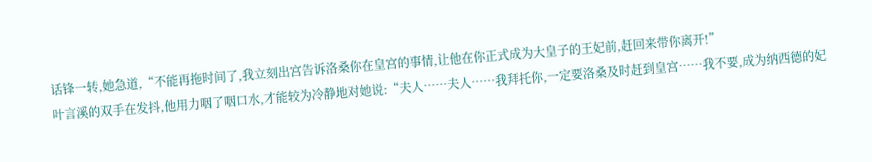话锋一转,她急道,“不能再拖时间了,我立刻出宫告诉洛桑你在皇宫的事情,让他在你正式成为大皇子的王妃前,赶回来带你离开!”
叶言溪的双手在发抖,他用力咽了咽口水,才能较为冷静地对她说:“夫人……夫人……我拜托你,一定要洛桑及时赶到皇宫……我不要,成为纳西德的妃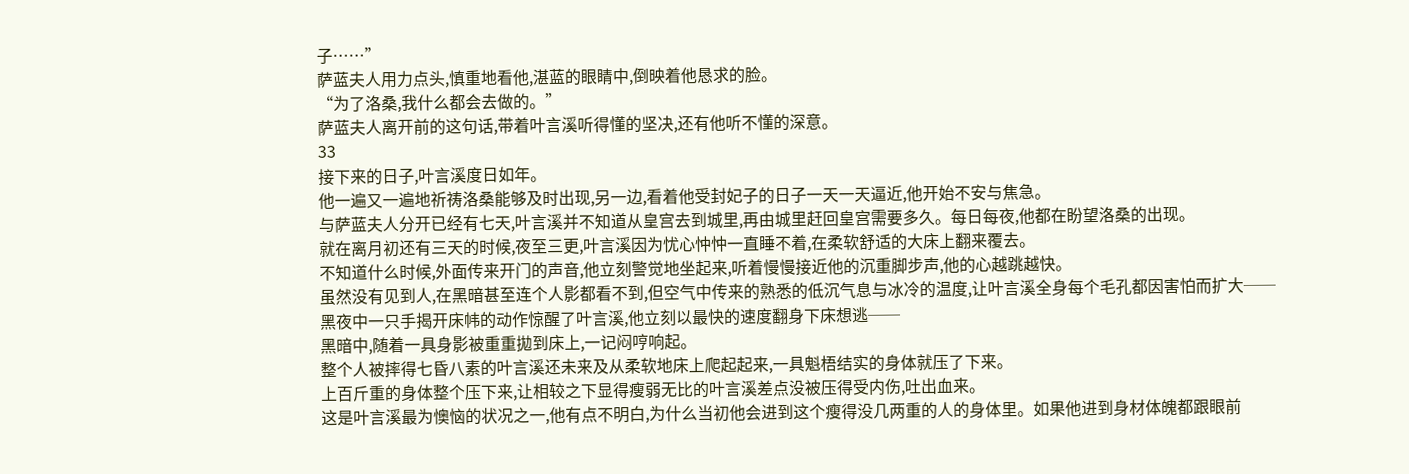子……”
萨蓝夫人用力点头,慎重地看他,湛蓝的眼睛中,倒映着他恳求的脸。
“为了洛桑,我什么都会去做的。”
萨蓝夫人离开前的这句话,带着叶言溪听得懂的坚决,还有他听不懂的深意。
33
接下来的日子,叶言溪度日如年。
他一遍又一遍地祈祷洛桑能够及时出现,另一边,看着他受封妃子的日子一天一天逼近,他开始不安与焦急。
与萨蓝夫人分开已经有七天,叶言溪并不知道从皇宫去到城里,再由城里赶回皇宫需要多久。每日每夜,他都在盼望洛桑的出现。
就在离月初还有三天的时候,夜至三更,叶言溪因为忧心忡忡一直睡不着,在柔软舒适的大床上翻来覆去。
不知道什么时候,外面传来开门的声音,他立刻警觉地坐起来,听着慢慢接近他的沉重脚步声,他的心越跳越快。
虽然没有见到人,在黑暗甚至连个人影都看不到,但空气中传来的熟悉的低沉气息与冰冷的温度,让叶言溪全身每个毛孔都因害怕而扩大──
黑夜中一只手揭开床帏的动作惊醒了叶言溪,他立刻以最快的速度翻身下床想逃──
黑暗中,随着一具身影被重重拋到床上,一记闷哼响起。
整个人被摔得七昏八素的叶言溪还未来及从柔软地床上爬起起来,一具魁梧结实的身体就压了下来。
上百斤重的身体整个压下来,让相较之下显得瘦弱无比的叶言溪差点没被压得受内伤,吐出血来。
这是叶言溪最为懊恼的状况之一,他有点不明白,为什么当初他会进到这个瘦得没几两重的人的身体里。如果他进到身材体魄都跟眼前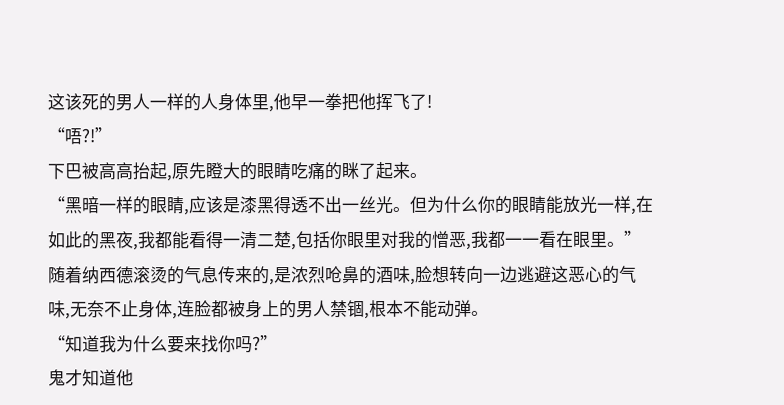这该死的男人一样的人身体里,他早一拳把他挥飞了!
“唔?!”
下巴被高高抬起,原先瞪大的眼睛吃痛的眯了起来。
“黑暗一样的眼睛,应该是漆黑得透不出一丝光。但为什么你的眼睛能放光一样,在如此的黑夜,我都能看得一清二楚,包括你眼里对我的憎恶,我都一一看在眼里。”
随着纳西德滚烫的气息传来的,是浓烈呛鼻的酒味,脸想转向一边逃避这恶心的气味,无奈不止身体,连脸都被身上的男人禁锢,根本不能动弹。
“知道我为什么要来找你吗?”
鬼才知道他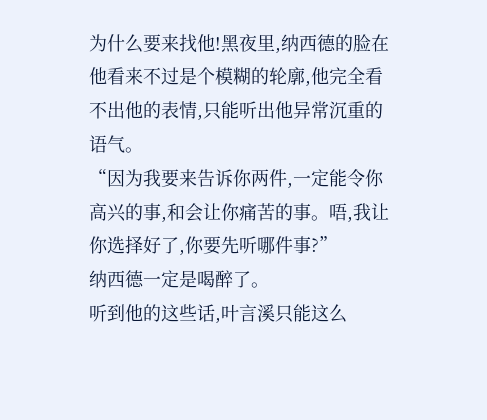为什么要来找他!黑夜里,纳西德的脸在他看来不过是个模糊的轮廓,他完全看不出他的表情,只能听出他异常沉重的语气。
“因为我要来告诉你两件,一定能令你高兴的事,和会让你痛苦的事。唔,我让你选择好了,你要先听哪件事?”
纳西德一定是喝醉了。
听到他的这些话,叶言溪只能这么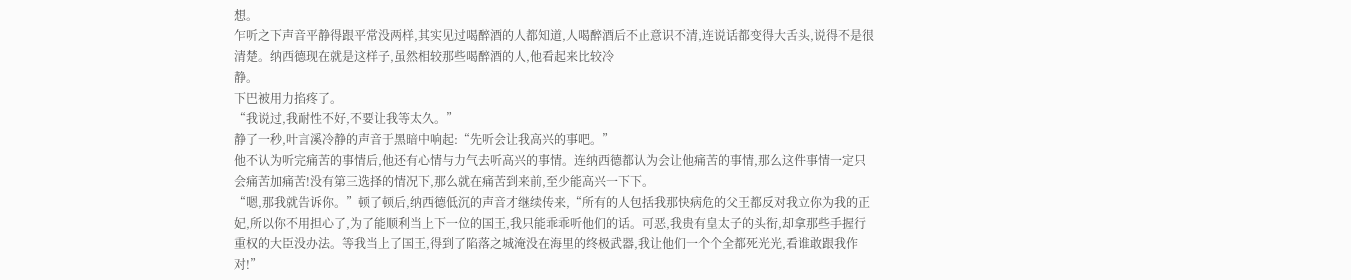想。
乍听之下声音平静得跟平常没两样,其实见过喝醉酒的人都知道,人喝醉酒后不止意识不清,连说话都变得大舌头,说得不是很清楚。纳西德现在就是这样子,虽然相较那些喝醉酒的人,他看起来比较冷
静。
下巴被用力掐疼了。
“我说过,我耐性不好,不要让我等太久。”
静了一秒,叶言溪冷静的声音于黑暗中响起:“先听会让我高兴的事吧。”
他不认为听完痛苦的事情后,他还有心情与力气去听高兴的事情。连纳西德都认为会让他痛苦的事情,那么这件事情一定只会痛苦加痛苦!没有第三选择的情况下,那么就在痛苦到来前,至少能高兴一下下。
“嗯,那我就告诉你。”顿了顿后,纳西德低沉的声音才继续传来,“所有的人包括我那快病危的父王都反对我立你为我的正妃,所以你不用担心了,为了能顺利当上下一位的国王,我只能乖乖听他们的话。可恶,我贵有皇太子的头衔,却拿那些手握行重权的大臣没办法。等我当上了国王,得到了陷落之城淹没在海里的终极武器,我让他们一个个全都死光光,看谁敢跟我作对!”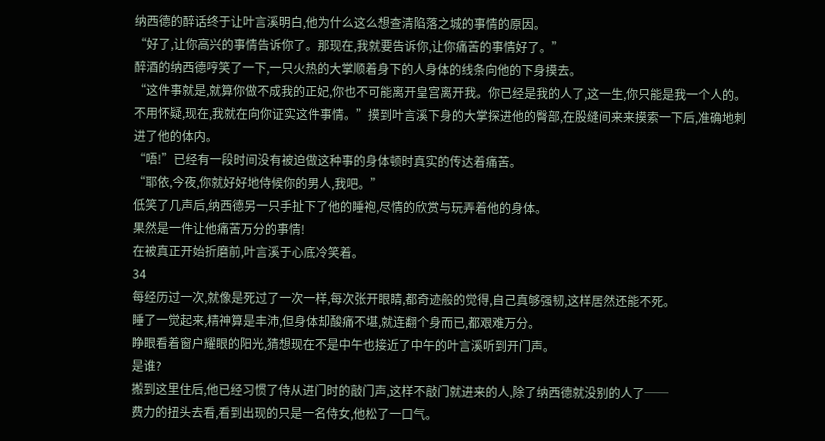纳西德的醉话终于让叶言溪明白,他为什么这么想查清陷落之城的事情的原因。
“好了,让你高兴的事情告诉你了。那现在,我就要告诉你,让你痛苦的事情好了。”
醉酒的纳西德哼笑了一下,一只火热的大掌顺着身下的人身体的线条向他的下身摸去。
“这件事就是,就算你做不成我的正妃,你也不可能离开皇宫离开我。你已经是我的人了,这一生,你只能是我一个人的。不用怀疑,现在,我就在向你证实这件事情。”摸到叶言溪下身的大掌探进他的臀部,在股缝间来来摸索一下后,准确地刺进了他的体内。
“唔!”已经有一段时间没有被迫做这种事的身体顿时真实的传达着痛苦。
“耶依,今夜,你就好好地侍候你的男人,我吧。”
低笑了几声后,纳西德另一只手扯下了他的睡袍,尽情的欣赏与玩弄着他的身体。
果然是一件让他痛苦万分的事情!
在被真正开始折磨前,叶言溪于心底冷笑着。
34
每经历过一次,就像是死过了一次一样,每次张开眼睛,都奇迹般的觉得,自己真够强韧,这样居然还能不死。
睡了一觉起来,精神算是丰沛,但身体却酸痛不堪,就连翻个身而已,都艰难万分。
睁眼看着窗户耀眼的阳光,猜想现在不是中午也接近了中午的叶言溪听到开门声。
是谁?
搬到这里住后,他已经习惯了侍从进门时的敲门声,这样不敲门就进来的人,除了纳西德就没别的人了──
费力的扭头去看,看到出现的只是一名侍女,他松了一口气。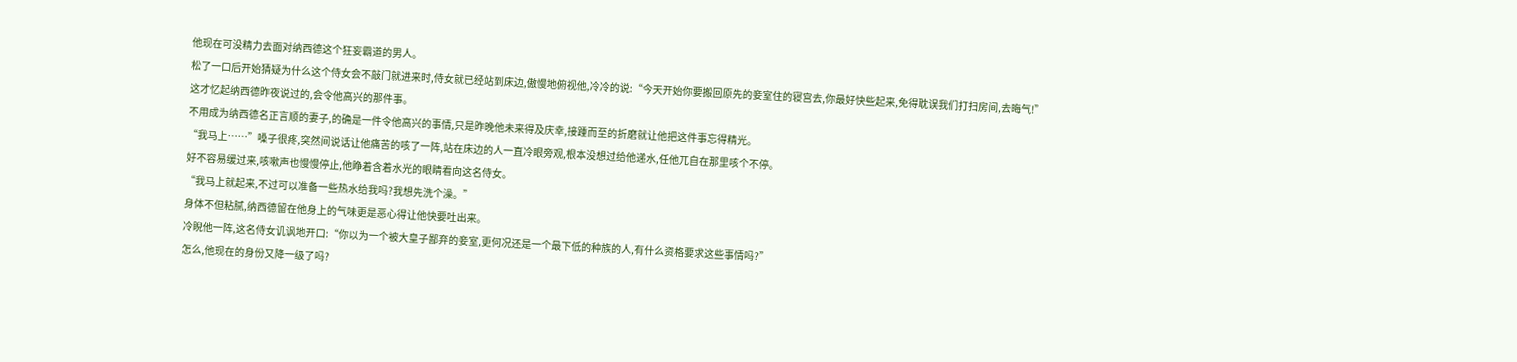他现在可没精力去面对纳西德这个狂妄霸道的男人。
松了一口后开始猜疑为什么这个侍女会不敲门就进来时,侍女就已经站到床边,傲慢地俯视他,冷冷的说:“今天开始你要搬回原先的妾室住的寝宫去,你最好快些起来,免得耽误我们打扫房间,去晦气!”
这才忆起纳西德昨夜说过的,会令他高兴的那件事。
不用成为纳西德名正言顺的妻子,的确是一件令他高兴的事情,只是昨晚他未来得及庆幸,接踵而至的折磨就让他把这件事忘得精光。
“我马上……”嗓子很疼,突然间说话让他痛苦的咳了一阵,站在床边的人一直冷眼旁观,根本没想过给他递水,任他兀自在那里咳个不停。
好不容易缓过来,咳嗽声也慢慢停止,他睁着含着水光的眼睛看向这名侍女。
“我马上就起来,不过可以准备一些热水给我吗?我想先洗个澡。”
身体不但粘腻,纳西德留在他身上的气味更是恶心得让他快要吐出来。
冷睨他一阵,这名侍女讥讽地开口:“你以为一个被大皇子鄙弃的妾室,更何况还是一个最下低的种族的人,有什么资格要求这些事情吗?”
怎么,他现在的身份又降一级了吗?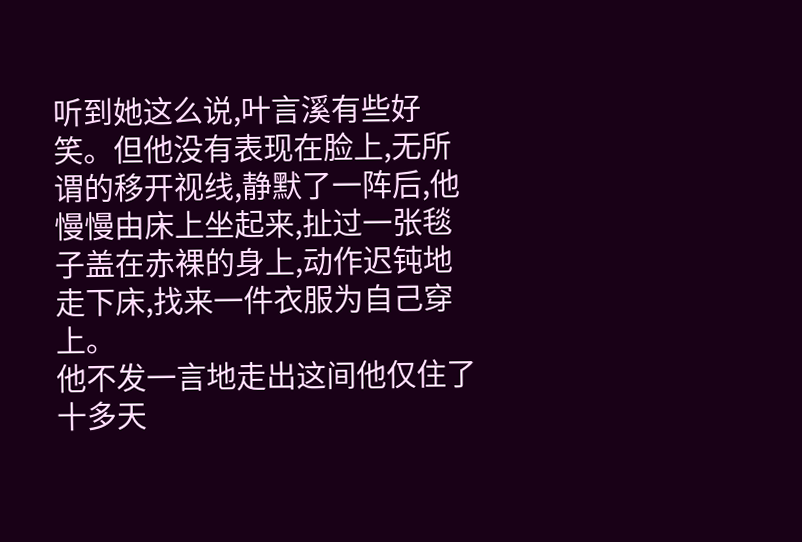听到她这么说,叶言溪有些好笑。但他没有表现在脸上,无所谓的移开视线,静默了一阵后,他慢慢由床上坐起来,扯过一张毯子盖在赤裸的身上,动作迟钝地走下床,找来一件衣服为自己穿上。
他不发一言地走出这间他仅住了十多天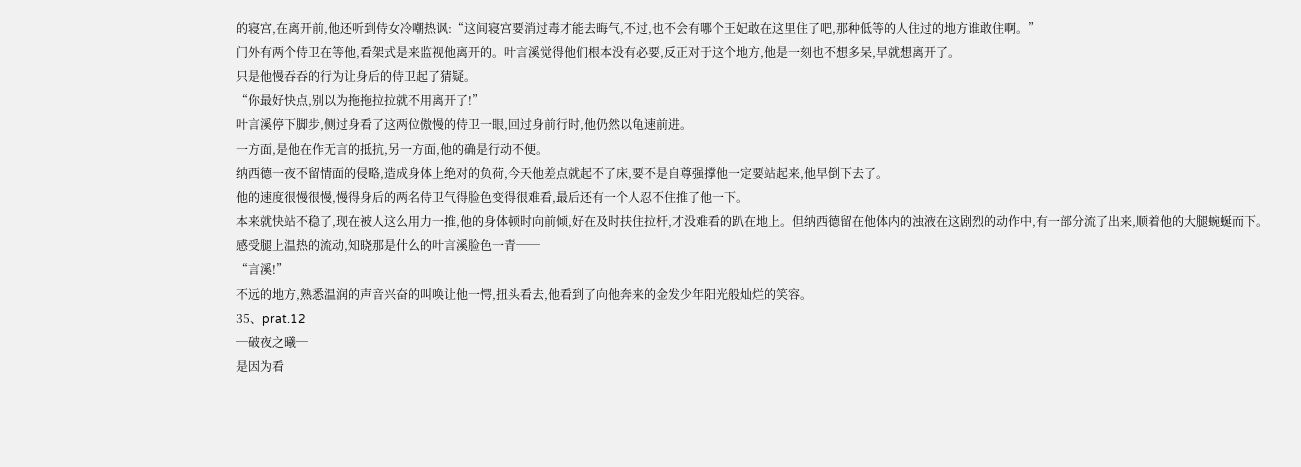的寝宫,在离开前,他还听到侍女冷嘲热讽:“这间寝宫要消过毒才能去晦气,不过,也不会有哪个王妃敢在这里住了吧,那种低等的人住过的地方谁敢住啊。”
门外有两个侍卫在等他,看架式是来监视他离开的。叶言溪觉得他们根本没有必要,反正对于这个地方,他是一刻也不想多呆,早就想离开了。
只是他慢吞吞的行为让身后的侍卫起了猜疑。
“你最好快点,别以为拖拖拉拉就不用离开了!”
叶言溪停下脚步,侧过身看了这两位傲慢的侍卫一眼,回过身前行时,他仍然以龟速前进。
一方面,是他在作无言的抵抗,另一方面,他的确是行动不便。
纳西德一夜不留情面的侵略,造成身体上绝对的负荷,今天他差点就起不了床,要不是自尊强撑他一定要站起来,他早倒下去了。
他的速度很慢很慢,慢得身后的两名侍卫气得脸色变得很难看,最后还有一个人忍不住推了他一下。
本来就快站不稳了,现在被人这么用力一推,他的身体顿时向前倾,好在及时扶住拉杆,才没难看的趴在地上。但纳西德留在他体内的浊液在这剧烈的动作中,有一部分流了出来,顺着他的大腿蜿蜒而下。
感受腿上温热的流动,知晓那是什么的叶言溪脸色一青──
“言溪!”
不远的地方,熟悉温润的声音兴奋的叫唤让他一愕,扭头看去,他看到了向他奔来的金发少年阳光般灿烂的笑容。
35、prat.12
─破夜之曦─
是因为看